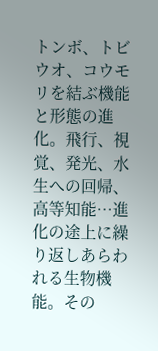トンボ、トビウオ、コウモリを結ぶ機能と形態の進化。飛行、視覚、発光、水生への回帰、高等知能…進化の途上に繰り返しあらわれる生物機能。その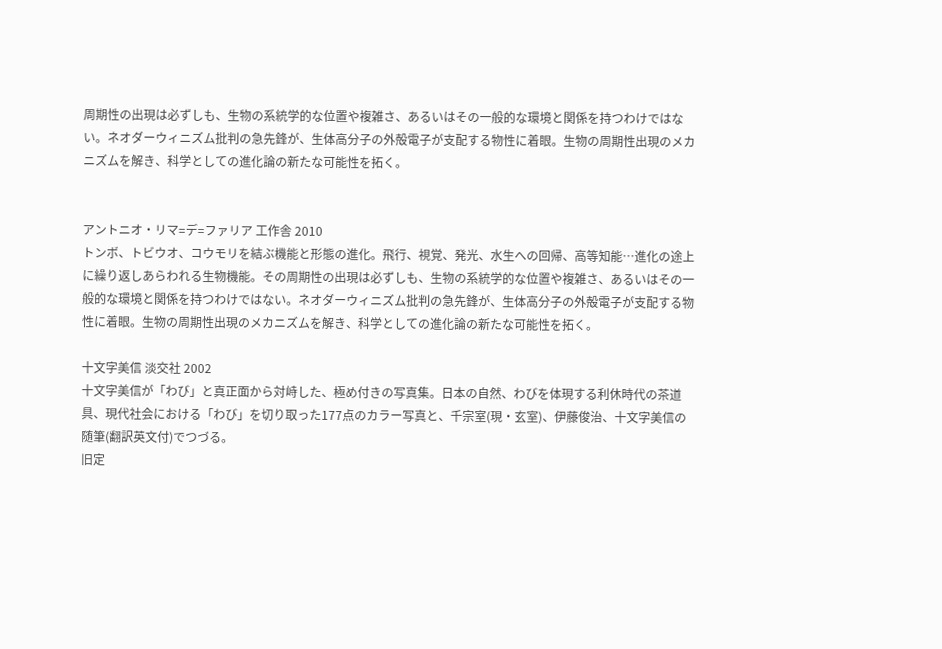周期性の出現は必ずしも、生物の系統学的な位置や複雑さ、あるいはその一般的な環境と関係を持つわけではない。ネオダーウィニズム批判の急先鋒が、生体高分子の外殻電子が支配する物性に着眼。生物の周期性出現のメカニズムを解き、科学としての進化論の新たな可能性を拓く。


アントニオ・リマ=デ=ファリア 工作舎 2010
トンボ、トビウオ、コウモリを結ぶ機能と形態の進化。飛行、視覚、発光、水生への回帰、高等知能…進化の途上に繰り返しあらわれる生物機能。その周期性の出現は必ずしも、生物の系統学的な位置や複雑さ、あるいはその一般的な環境と関係を持つわけではない。ネオダーウィニズム批判の急先鋒が、生体高分子の外殻電子が支配する物性に着眼。生物の周期性出現のメカニズムを解き、科学としての進化論の新たな可能性を拓く。

十文字美信 淡交社 2002
十文字美信が「わび」と真正面から対峙した、極め付きの写真集。日本の自然、わびを体現する利休時代の茶道具、現代社会における「わび」を切り取った177点のカラー写真と、千宗室(現・玄室)、伊藤俊治、十文字美信の随筆(翻訳英文付)でつづる。
旧定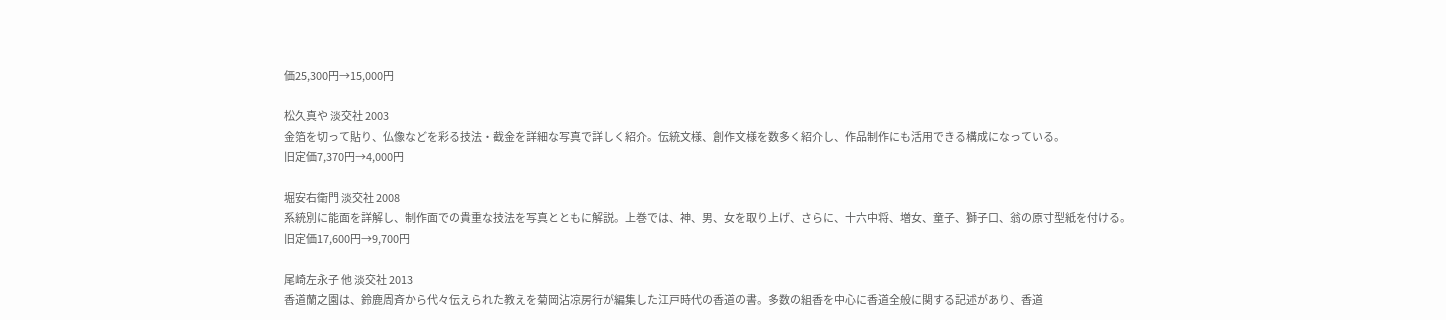価25,300円→15,000円

松久真や 淡交社 2003
金箔を切って貼り、仏像などを彩る技法・截金を詳細な写真で詳しく紹介。伝統文様、創作文様を数多く紹介し、作品制作にも活用できる構成になっている。
旧定価7,370円→4,000円

堀安右衛門 淡交社 2008
系統別に能面を詳解し、制作面での貴重な技法を写真とともに解説。上巻では、神、男、女を取り上げ、さらに、十六中将、増女、童子、獅子口、翁の原寸型紙を付ける。
旧定価17,600円→9,700円

尾崎左永子 他 淡交社 2013
香道蘭之園は、鈴鹿周斉から代々伝えられた教えを菊岡沾凉房行が編集した江戸時代の香道の書。多数の組香を中心に香道全般に関する記述があり、香道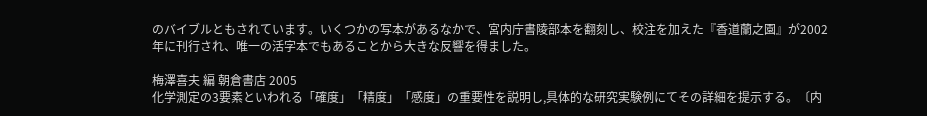のバイブルともされています。いくつかの写本があるなかで、宮内庁書陵部本を翻刻し、校注を加えた『香道蘭之園』が2002年に刊行され、唯一の活字本でもあることから大きな反響を得ました。

梅澤喜夫 編 朝倉書店 2005
化学測定の3要素といわれる「確度」「精度」「感度」の重要性を説明し,具体的な研究実験例にてその詳細を提示する。〔内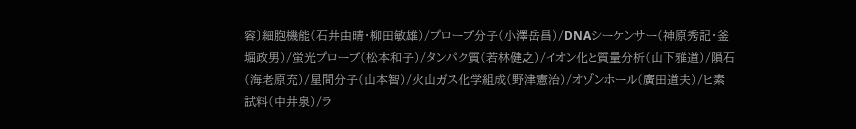容〕細胞機能(石井由晴・柳田敏雄)/プローブ分子(小澤岳昌)/DNAシーケンサー(神原秀記・釜堀政男)/蛍光プローブ(松本和子)/タンパク質(若林健之)/イオン化と質量分析(山下雅道)/隕石(海老原充)/星間分子(山本智)/火山ガス化学組成(野津憲治)/オゾンホール(廣田道夫)/ヒ素試料(中井泉)/ラ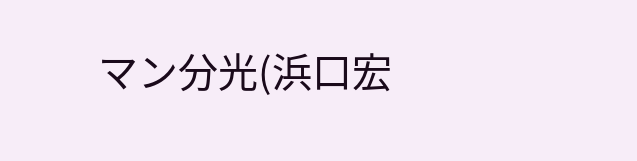マン分光(浜口宏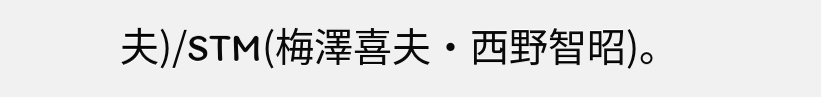夫)/STM(梅澤喜夫・西野智昭)。